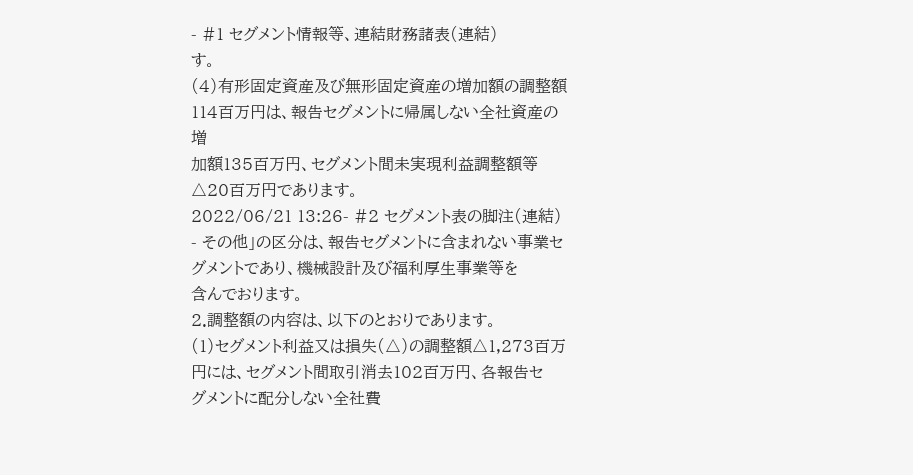- #1 セグメント情報等、連結財務諸表(連結)
す。
(4)有形固定資産及び無形固定資産の増加額の調整額114百万円は、報告セグメントに帰属しない全社資産の増
加額135百万円、セグメント間未実現利益調整額等△20百万円であります。
2022/06/21 13:26- #2 セグメント表の脚注(連結)
- その他」の区分は、報告セグメントに含まれない事業セグメントであり、機械設計及び福利厚生事業等を
含んでおります。
2.調整額の内容は、以下のとおりであります。
(1)セグメント利益又は損失(△)の調整額△1,273百万円には、セグメント間取引消去102百万円、各報告セ
グメントに配分しない全社費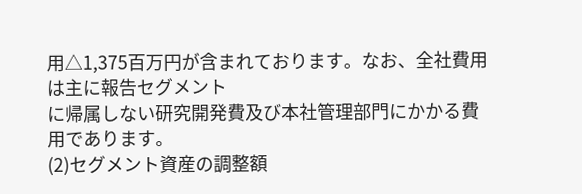用△1,375百万円が含まれております。なお、全社費用は主に報告セグメント
に帰属しない研究開発費及び本社管理部門にかかる費用であります。
(2)セグメント資産の調整額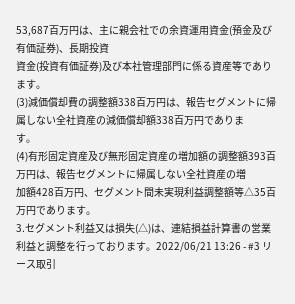53,687百万円は、主に親会社での余資運用資金(預金及び有価証券)、長期投資
資金(投資有価証券)及び本社管理部門に係る資産等であります。
(3)減価償却費の調整額338百万円は、報告セグメントに帰属しない全社資産の減価償却額338百万円でありま
す。
(4)有形固定資産及び無形固定資産の増加額の調整額393百万円は、報告セグメントに帰属しない全社資産の増
加額428百万円、セグメント間未実現利益調整額等△35百万円であります。
3.セグメント利益又は損失(△)は、連結損益計算書の営業利益と調整を行っております。2022/06/21 13:26 - #3 リース取引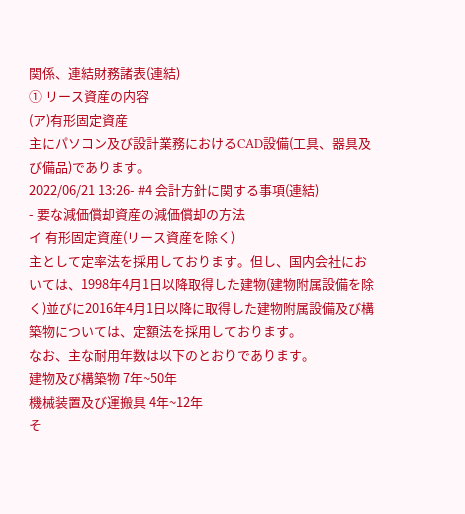関係、連結財務諸表(連結)
① リース資産の内容
(ア)有形固定資産
主にパソコン及び設計業務におけるCAD設備(工具、器具及び備品)であります。
2022/06/21 13:26- #4 会計方針に関する事項(連結)
- 要な減価償却資産の減価償却の方法
イ 有形固定資産(リース資産を除く)
主として定率法を採用しております。但し、国内会社においては、1998年4月1日以降取得した建物(建物附属設備を除く)並びに2016年4月1日以降に取得した建物附属設備及び構築物については、定額法を採用しております。
なお、主な耐用年数は以下のとおりであります。
建物及び構築物 7年~50年
機械装置及び運搬具 4年~12年
そ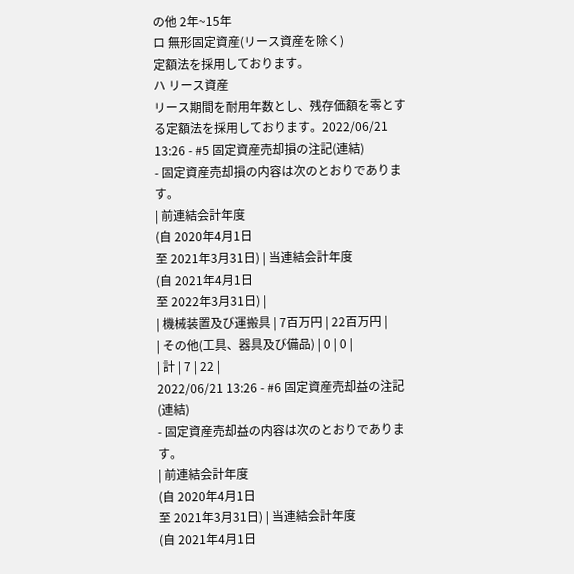の他 2年~15年
ロ 無形固定資産(リース資産を除く)
定額法を採用しております。
ハ リース資産
リース期間を耐用年数とし、残存価額を零とする定額法を採用しております。2022/06/21 13:26 - #5 固定資産売却損の注記(連結)
- 固定資産売却損の内容は次のとおりであります。
| 前連結会計年度
(自 2020年4月1日
至 2021年3月31日) | 当連結会計年度
(自 2021年4月1日
至 2022年3月31日) |
| 機械装置及び運搬具 | 7百万円 | 22百万円 |
| その他(工具、器具及び備品) | 0 | 0 |
| 計 | 7 | 22 |
2022/06/21 13:26 - #6 固定資産売却益の注記(連結)
- 固定資産売却益の内容は次のとおりであります。
| 前連結会計年度
(自 2020年4月1日
至 2021年3月31日) | 当連結会計年度
(自 2021年4月1日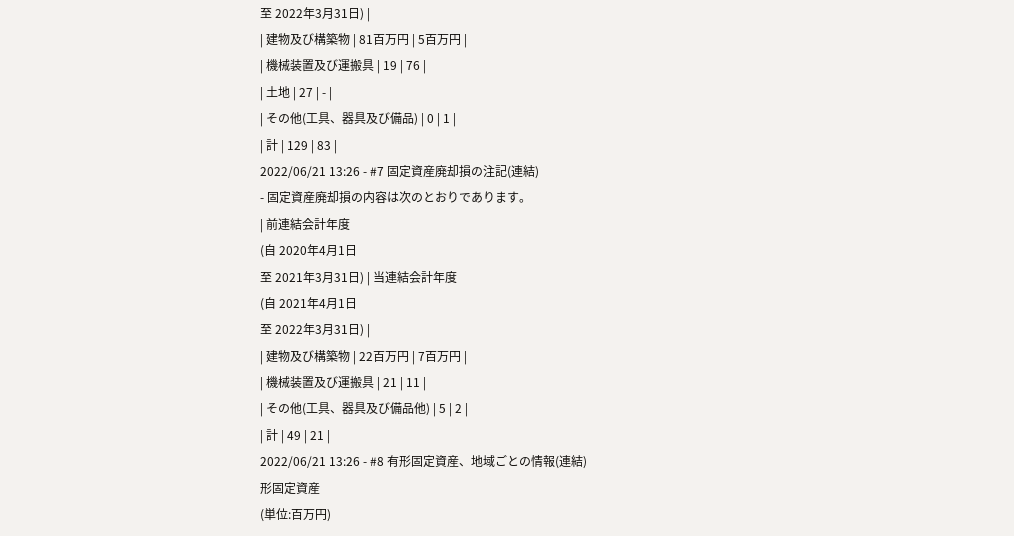至 2022年3月31日) |
| 建物及び構築物 | 81百万円 | 5百万円 |
| 機械装置及び運搬具 | 19 | 76 |
| 土地 | 27 | - |
| その他(工具、器具及び備品) | 0 | 1 |
| 計 | 129 | 83 |
2022/06/21 13:26 - #7 固定資産廃却損の注記(連結)
- 固定資産廃却損の内容は次のとおりであります。
| 前連結会計年度
(自 2020年4月1日
至 2021年3月31日) | 当連結会計年度
(自 2021年4月1日
至 2022年3月31日) |
| 建物及び構築物 | 22百万円 | 7百万円 |
| 機械装置及び運搬具 | 21 | 11 |
| その他(工具、器具及び備品他) | 5 | 2 |
| 計 | 49 | 21 |
2022/06/21 13:26 - #8 有形固定資産、地域ごとの情報(連結)
形固定資産
(単位:百万円)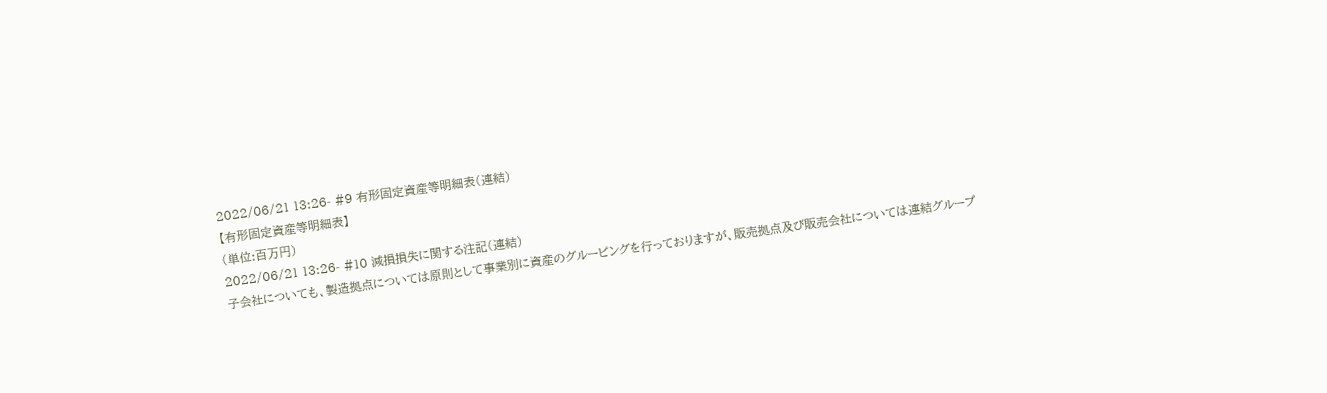2022/06/21 13:26- #9 有形固定資産等明細表(連結)
【有形固定資産等明細表】
(単位:百万円)
2022/06/21 13:26- #10 減損損失に関する注記(連結)
子会社についても、製造拠点については原則として事業別に資産のグルーピングを行っておりますが、販売拠点及び販売会社については連結グループ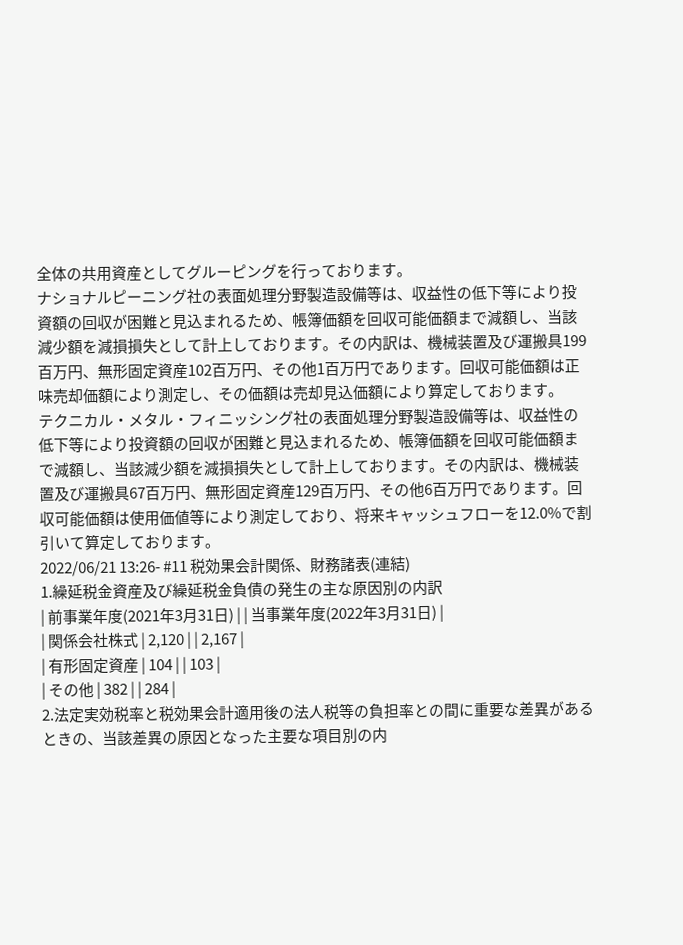全体の共用資産としてグルーピングを行っております。
ナショナルピーニング社の表面処理分野製造設備等は、収益性の低下等により投資額の回収が困難と見込まれるため、帳簿価額を回収可能価額まで減額し、当該減少額を減損損失として計上しております。その内訳は、機械装置及び運搬具199百万円、無形固定資産102百万円、その他1百万円であります。回収可能価額は正味売却価額により測定し、その価額は売却見込価額により算定しております。
テクニカル・メタル・フィニッシング社の表面処理分野製造設備等は、収益性の低下等により投資額の回収が困難と見込まれるため、帳簿価額を回収可能価額まで減額し、当該減少額を減損損失として計上しております。その内訳は、機械装置及び運搬具67百万円、無形固定資産129百万円、その他6百万円であります。回収可能価額は使用価値等により測定しており、将来キャッシュフローを12.0%で割引いて算定しております。
2022/06/21 13:26- #11 税効果会計関係、財務諸表(連結)
1.繰延税金資産及び繰延税金負債の発生の主な原因別の内訳
| 前事業年度(2021年3月31日) | | 当事業年度(2022年3月31日) |
| 関係会社株式 | 2,120 | | 2,167 |
| 有形固定資産 | 104 | | 103 |
| その他 | 382 | | 284 |
2.法定実効税率と税効果会計適用後の法人税等の負担率との間に重要な差異があるときの、当該差異の原因となった主要な項目別の内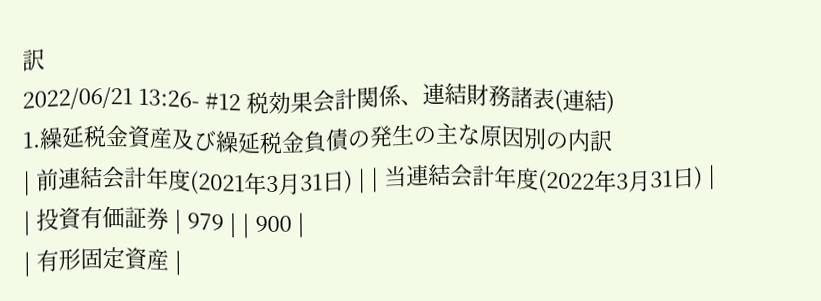訳
2022/06/21 13:26- #12 税効果会計関係、連結財務諸表(連結)
1.繰延税金資産及び繰延税金負債の発生の主な原因別の内訳
| 前連結会計年度(2021年3月31日) | | 当連結会計年度(2022年3月31日) |
| 投資有価証券 | 979 | | 900 |
| 有形固定資産 |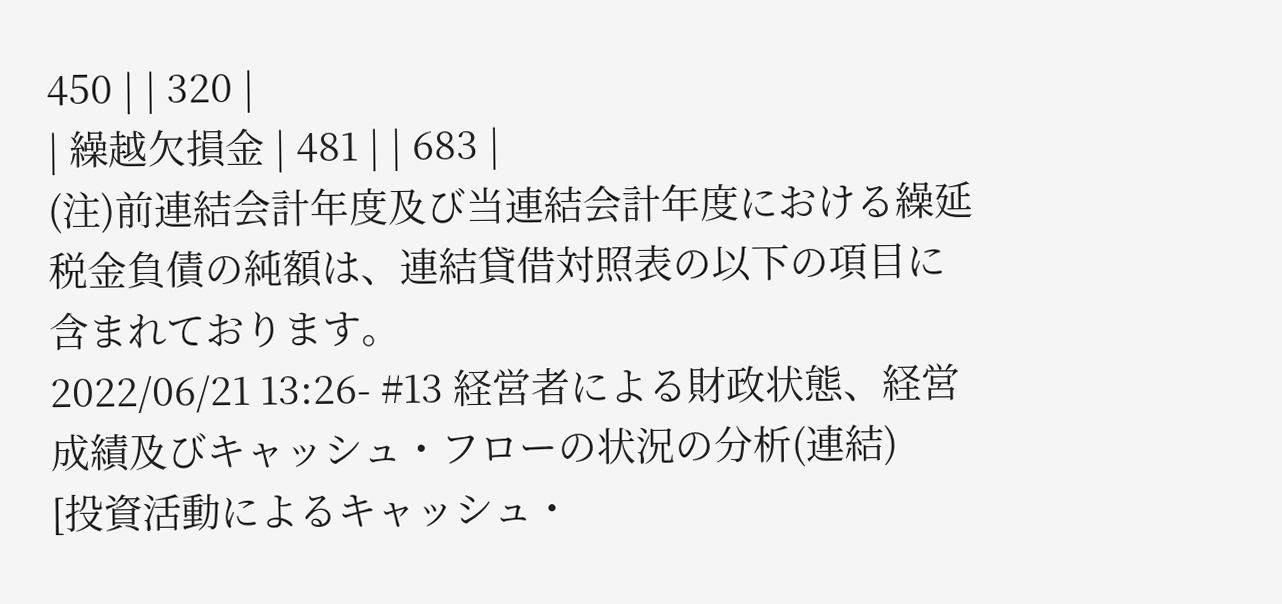450 | | 320 |
| 繰越欠損金 | 481 | | 683 |
(注)前連結会計年度及び当連結会計年度における繰延税金負債の純額は、連結貸借対照表の以下の項目に含まれております。
2022/06/21 13:26- #13 経営者による財政状態、経営成績及びキャッシュ・フローの状況の分析(連結)
[投資活動によるキャッシュ・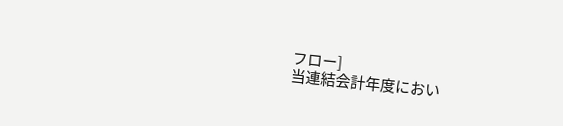フロー]
当連結会計年度におい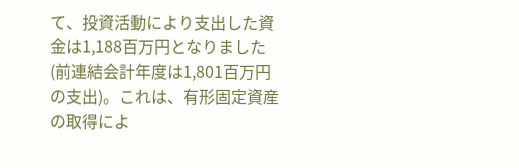て、投資活動により支出した資金は1,188百万円となりました(前連結会計年度は1,801百万円の支出)。これは、有形固定資産の取得によ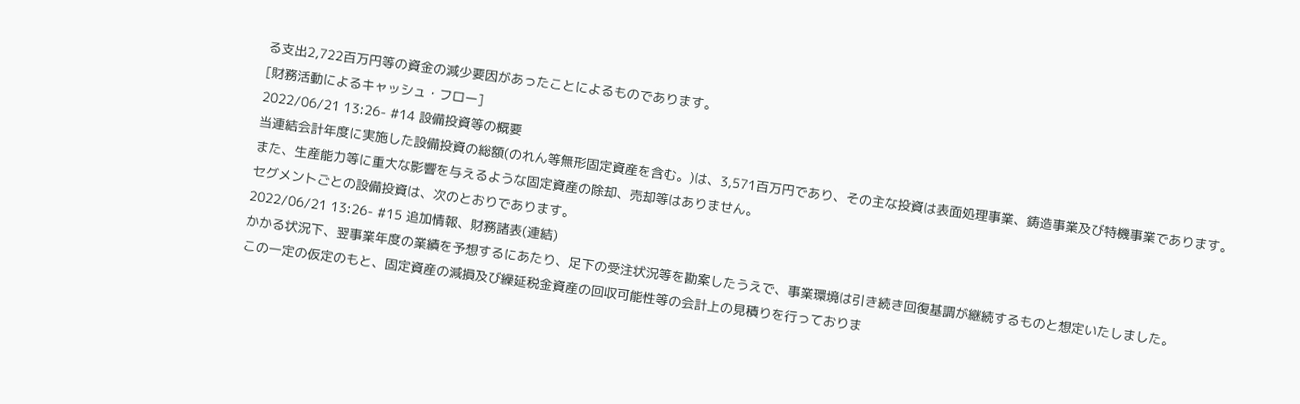る支出2,722百万円等の資金の減少要因があったことによるものであります。
[財務活動によるキャッシュ・フロー]
2022/06/21 13:26- #14 設備投資等の概要
当連結会計年度に実施した設備投資の総額(のれん等無形固定資産を含む。)は、3,571百万円であり、その主な投資は表面処理事業、鋳造事業及び特機事業であります。
また、生産能力等に重大な影響を与えるような固定資産の除却、売却等はありません。
セグメントごとの設備投資は、次のとおりであります。
2022/06/21 13:26- #15 追加情報、財務諸表(連結)
かかる状況下、翌事業年度の業績を予想するにあたり、足下の受注状況等を勘案したうえで、事業環境は引き続き回復基調が継続するものと想定いたしました。
この一定の仮定のもと、固定資産の減損及び繰延税金資産の回収可能性等の会計上の見積りを行っておりま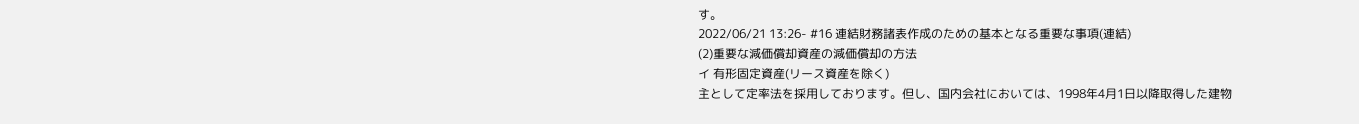す。
2022/06/21 13:26- #16 連結財務諸表作成のための基本となる重要な事項(連結)
(2)重要な減価償却資産の減価償却の方法
イ 有形固定資産(リース資産を除く)
主として定率法を採用しております。但し、国内会社においては、1998年4月1日以降取得した建物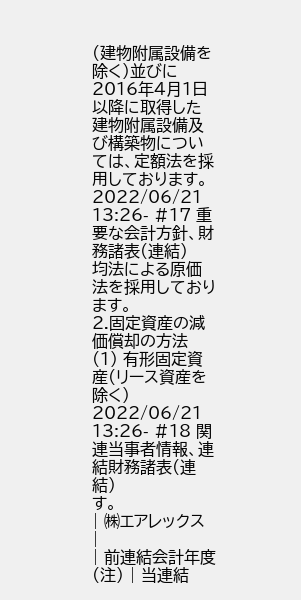(建物附属設備を除く)並びに2016年4月1日以降に取得した建物附属設備及び構築物については、定額法を採用しております。
2022/06/21 13:26- #17 重要な会計方針、財務諸表(連結)
均法による原価法を採用しております。
2.固定資産の減価償却の方法
(1) 有形固定資産(リース資産を除く)
2022/06/21 13:26- #18 関連当事者情報、連結財務諸表(連結)
す。
| ㈱エアレックス |
| 前連結会計年度(注) | 当連結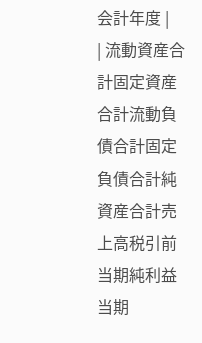会計年度 |
| 流動資産合計固定資産合計流動負債合計固定負債合計純資産合計売上高税引前当期純利益当期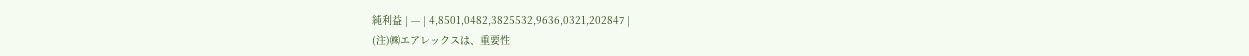純利益 | --- | 4,8501,0482,3825532,9636,0321,202847 |
(注)㈱エアレックスは、重要性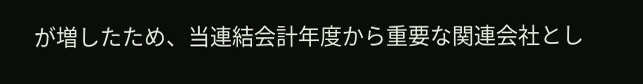が増したため、当連結会計年度から重要な関連会社とし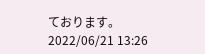ております。
2022/06/21 13:26